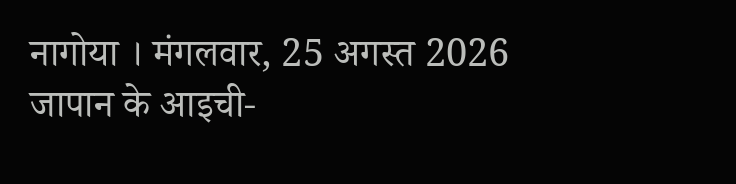नागोया । मंगलवार, 25 अगस्त 2026
जापान के आइची-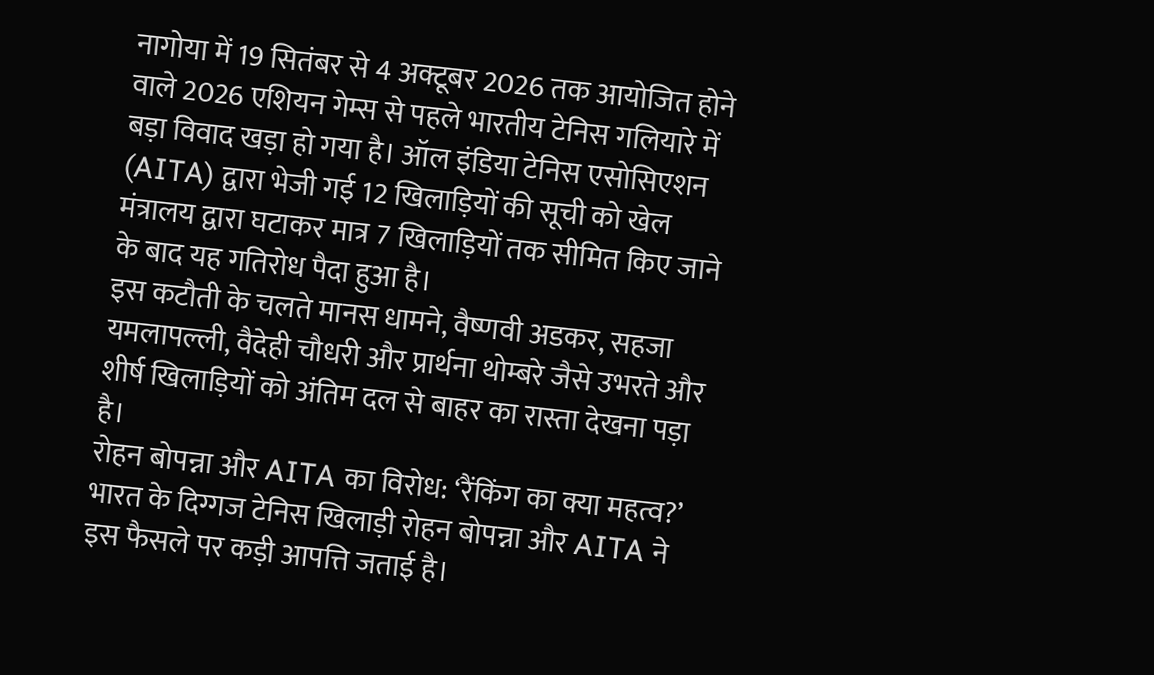नागोया में 19 सितंबर से 4 अक्टूबर 2026 तक आयोजित होने वाले 2026 एशियन गेम्स से पहले भारतीय टेनिस गलियारे में बड़ा विवाद खड़ा हो गया है। ऑल इंडिया टेनिस एसोसिएशन (AITA) द्वारा भेजी गई 12 खिलाड़ियों की सूची को खेल मंत्रालय द्वारा घटाकर मात्र 7 खिलाड़ियों तक सीमित किए जाने के बाद यह गतिरोध पैदा हुआ है।
इस कटौती के चलते मानस धामने, वैष्णवी अडकर, सहजा यमलापल्ली, वैदेही चौधरी और प्रार्थना थोम्बरे जैसे उभरते और शीर्ष खिलाड़ियों को अंतिम दल से बाहर का रास्ता देखना पड़ा है।
रोहन बोपन्ना और AITA का विरोध: ‘रैंकिंग का क्या महत्व?’
भारत के दिग्गज टेनिस खिलाड़ी रोहन बोपन्ना और AITA ने इस फैसले पर कड़ी आपत्ति जताई है।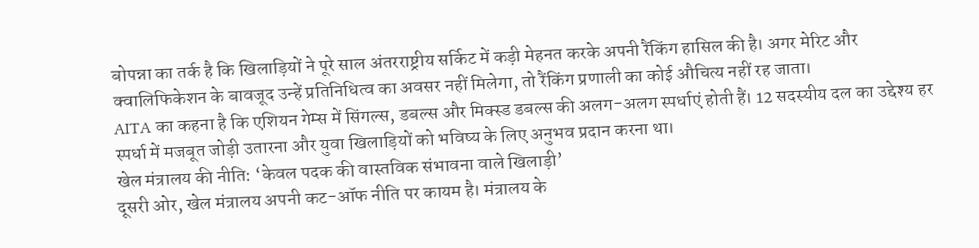बोपन्ना का तर्क है कि खिलाड़ियों ने पूरे साल अंतरराष्ट्रीय सर्किट में कड़ी मेहनत करके अपनी रैंकिंग हासिल की है। अगर मेरिट और क्वालिफिकेशन के बावजूद उन्हें प्रतिनिधित्व का अवसर नहीं मिलेगा, तो रैंकिंग प्रणाली का कोई औचित्य नहीं रह जाता।
AITA का कहना है कि एशियन गेम्स में सिंगल्स, डबल्स और मिक्स्ड डबल्स की अलग-अलग स्पर्धाएं होती हैं। 12 सदस्यीय दल का उद्देश्य हर स्पर्धा में मजबूत जोड़ी उतारना और युवा खिलाड़ियों को भविष्य के लिए अनुभव प्रदान करना था।
खेल मंत्रालय की नीति: ‘केवल पदक की वास्तविक संभावना वाले खिलाड़ी’
दूसरी ओर, खेल मंत्रालय अपनी कट-ऑफ नीति पर कायम है। मंत्रालय के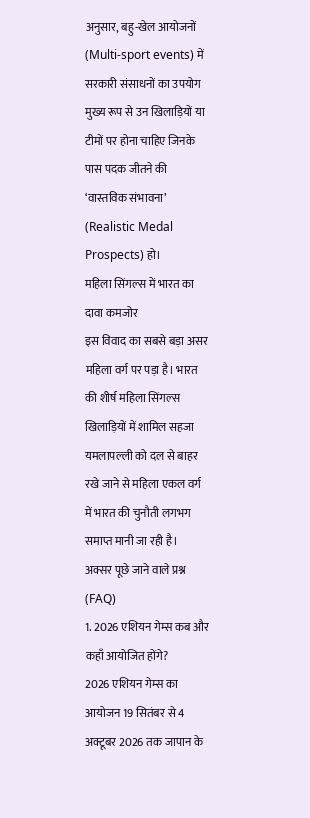अनुसार, बहु-खेल आयोजनों (Multi-sport events) में सरकारी संसाधनों का उपयोग मुख्य रूप से उन खिलाड़ियों या टीमों पर होना चाहिए जिनके पास पदक जीतने की ‘वास्तविक संभावना’ (Realistic Medal Prospects) हो।
महिला सिंगल्स में भारत का दावा कमजोर
इस विवाद का सबसे बड़ा असर महिला वर्ग पर पड़ा है। भारत की शीर्ष महिला सिंगल्स खिलाड़ियों में शामिल सहजा यमलापल्ली को दल से बाहर रखे जाने से महिला एकल वर्ग में भारत की चुनौती लगभग समाप्त मानी जा रही है।
अक्सर पूछे जाने वाले प्रश्न (FAQ)
1. 2026 एशियन गेम्स कब और कहाँ आयोजित होंगे?
2026 एशियन गेम्स का आयोजन 19 सितंबर से 4 अक्टूबर 2026 तक जापान के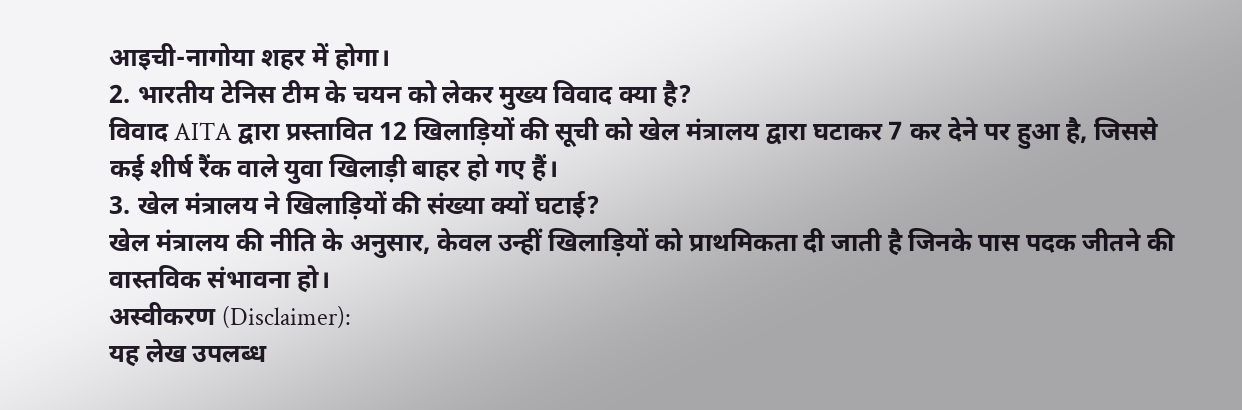आइची-नागोया शहर में होगा।
2. भारतीय टेनिस टीम के चयन को लेकर मुख्य विवाद क्या है?
विवाद AITA द्वारा प्रस्तावित 12 खिलाड़ियों की सूची को खेल मंत्रालय द्वारा घटाकर 7 कर देने पर हुआ है, जिससे कई शीर्ष रैंक वाले युवा खिलाड़ी बाहर हो गए हैं।
3. खेल मंत्रालय ने खिलाड़ियों की संख्या क्यों घटाई?
खेल मंत्रालय की नीति के अनुसार, केवल उन्हीं खिलाड़ियों को प्राथमिकता दी जाती है जिनके पास पदक जीतने की वास्तविक संभावना हो।
अस्वीकरण (Disclaimer):
यह लेख उपलब्ध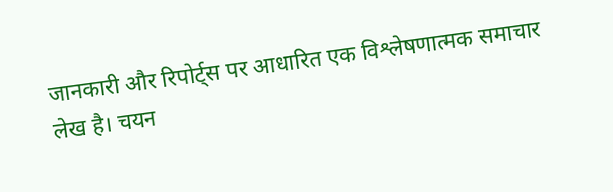जानकारी और रिपोर्ट्स पर आधारित एक विश्लेषणात्मक समाचार लेख है। चयन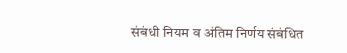संबंधी नियम व अंतिम निर्णय संबंधित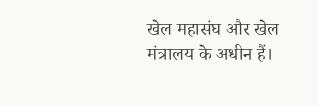खेल महासंघ और खेल मंत्रालय के अधीन हैं।